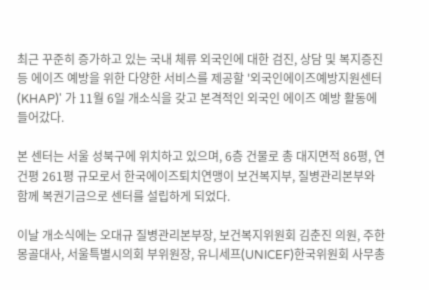최근 꾸준히 증가하고 있는 국내 체류 외국인에 대한 검진, 상담 및 복지증진 등 에이즈 예방을 위한 다양한 서비스를 제공할 '외국인에이즈예방지원센터(KHAP)' 가 11월 6일 개소식을 갖고 본격적인 외국인 에이즈 예방 활동에 들어갔다.

본 센터는 서울 성북구에 위치하고 있으며, 6층 건물로 총 대지면적 86평, 연건평 261평 규모로서 한국에이즈퇴치연맹이 보건복지부, 질병관리본부와 함께 복권기금으로 센터를 설립하게 되었다.

이날 개소식에는 오대규 질병관리본부장, 보건복지위원회 김춘진 의원, 주한몽골대사, 서울특별시의회 부위원장, 유니세프(UNICEF)한국위원회 사무총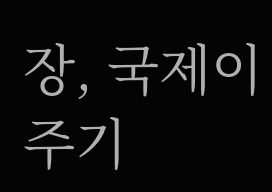장, 국제이주기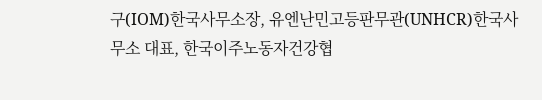구(IOM)한국사무소장, 유엔난민고등판무관(UNHCR)한국사무소 대표, 한국이주노동자건강협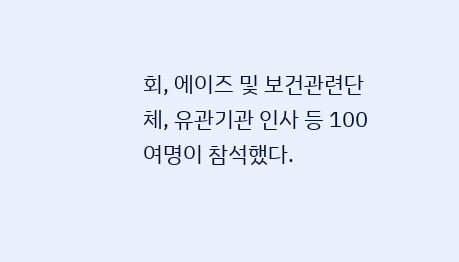회, 에이즈 및 보건관련단체, 유관기관 인사 등 100여명이 참석했다.